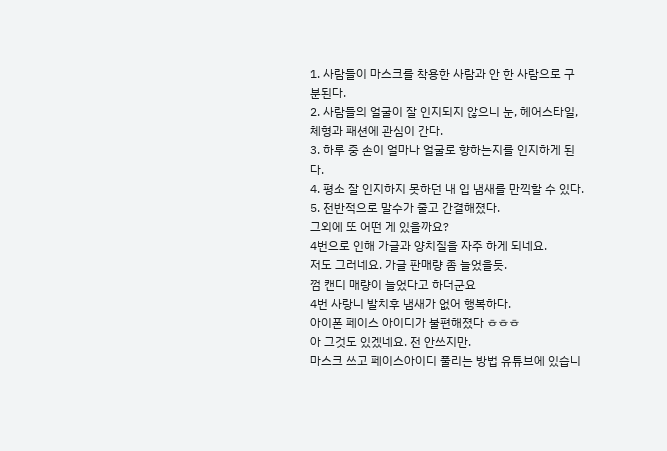1. 사람들이 마스크를 착용한 사람과 안 한 사람으로 구분된다.
2. 사람들의 얼굴이 잘 인지되지 않으니 눈, 헤어스타일, 체형과 패션에 관심이 간다.
3. 하루 중 손이 얼마나 얼굴로 향하는지를 인지하게 된다.
4. 평소 잘 인지하지 못하던 내 입 냄새를 만끽할 수 있다.
5. 전반적으로 말수가 줄고 간결해졌다.
그외에 또 어떤 게 있을까요?
4번으로 인해 가글과 양치질을 자주 하게 되네요.
저도 그러네요. 가글 판매량 좀 늘었을듯.
껌 캔디 매량이 늘었다고 하더군요
4번 사랑니 발치후 냄새가 없어 행복하다.
아이폰 페이스 아이디가 불편해졌다 ㅎㅎㅎ
아 그것도 있겠네요. 전 안쓰지만.
마스크 쓰고 페이스아이디 풀리는 방법 유튜브에 있습니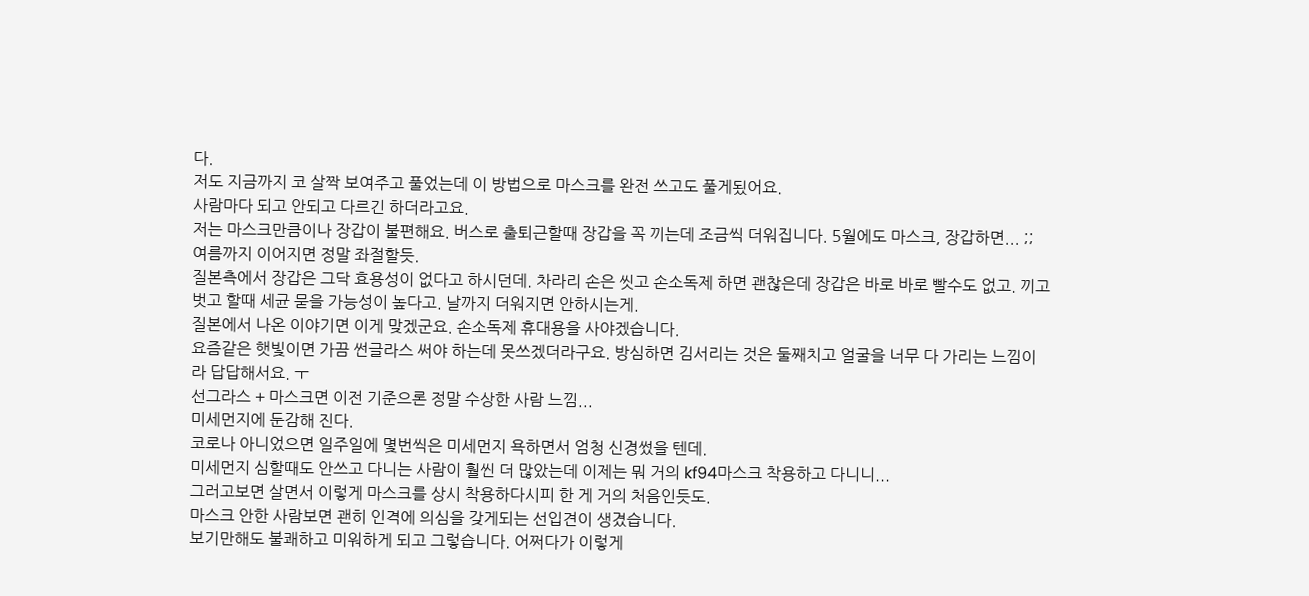다.
저도 지금까지 코 살짝 보여주고 풀었는데 이 방법으로 마스크를 완전 쓰고도 풀게됬어요.
사람마다 되고 안되고 다르긴 하더라고요.
저는 마스크만큼이나 장갑이 불편해요. 버스로 출퇴근할때 장갑을 꼭 끼는데 조금씩 더워집니다. 5월에도 마스크, 장갑하면... ;;
여름까지 이어지면 정말 좌절할듯.
질본측에서 장갑은 그닥 효용성이 없다고 하시던데. 차라리 손은 씻고 손소독제 하면 괜찮은데 장갑은 바로 바로 빨수도 없고. 끼고 벗고 할때 세균 묻을 가능성이 높다고. 날까지 더워지면 안하시는게.
질본에서 나온 이야기면 이게 맞겠군요. 손소독제 휴대용을 사야겠습니다.
요즘같은 햇빛이면 가끔 썬글라스 써야 하는데 못쓰겠더라구요. 방심하면 김서리는 것은 둘째치고 얼굴을 너무 다 가리는 느낌이라 답답해서요. ㅜ
선그라스 + 마스크면 이전 기준으론 정말 수상한 사람 느낌...
미세먼지에 둔감해 진다.
코로나 아니었으면 일주일에 몇번씩은 미세먼지 욕하면서 엄청 신경썼을 텐데.
미세먼지 심할때도 안쓰고 다니는 사람이 훨씬 더 많았는데 이제는 뭐 거의 kf94마스크 착용하고 다니니...
그러고보면 살면서 이렇게 마스크를 상시 착용하다시피 한 게 거의 처음인듯도.
마스크 안한 사람보면 괜히 인격에 의심을 갖게되는 선입견이 생겼습니다.
보기만해도 불쾌하고 미워하게 되고 그렇습니다. 어쩌다가 이렇게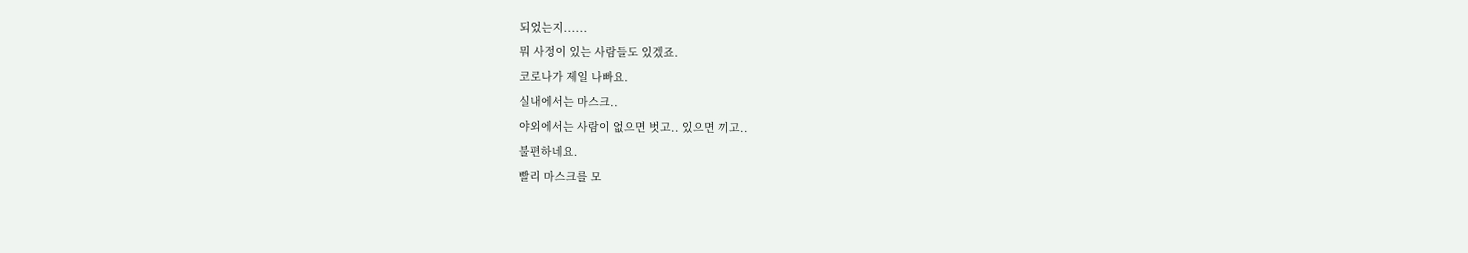되었는지......
뭐 사정이 있는 사람들도 있겠죠.
코로나가 제일 나빠요.
실내에서는 마스크..
야외에서는 사람이 없으면 벗고.. 있으면 끼고..
불편하네요.
빨리 마스크를 모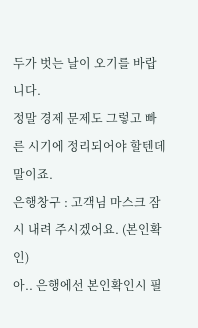두가 벗는 날이 오기를 바랍니다.
정말 경제 문제도 그렇고 빠른 시기에 정리되어야 할텐데 말이죠.
은행창구 : 고객님 마스크 잠시 내려 주시겠어요. (본인확인)
아.. 은행에선 본인확인시 필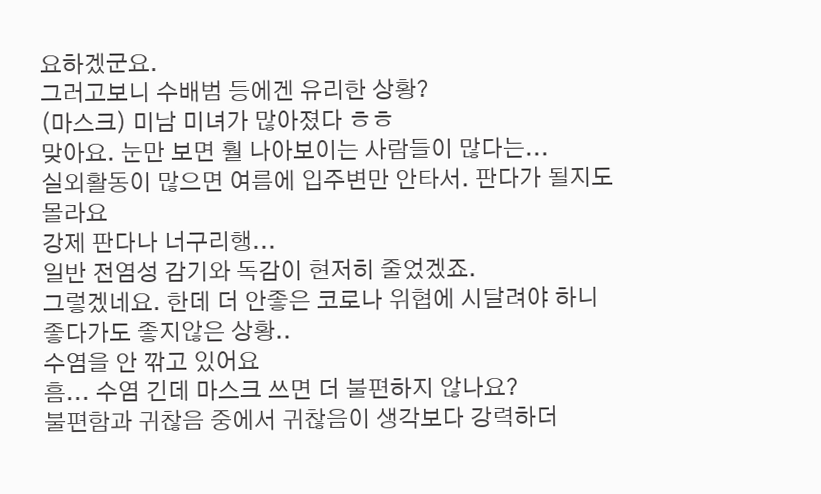요하겠군요.
그러고보니 수배범 등에겐 유리한 상황?
(마스크) 미남 미녀가 많아졌다 ㅎㅎ
맞아요. 눈만 보면 훨 나아보이는 사람들이 많다는...
실외활동이 많으면 여름에 입주변만 안타서. 판다가 될지도 몰라요
강제 판다나 너구리행...
일반 전염성 감기와 독감이 현저히 줄었겠죠.
그렇겠네요. 한데 더 안좋은 코로나 위협에 시달려야 하니 좋다가도 좋지않은 상황..
수염을 안 깎고 있어요
흠... 수염 긴데 마스크 쓰면 더 불편하지 않나요?
불편함과 귀찮음 중에서 귀찮음이 생각보다 강력하더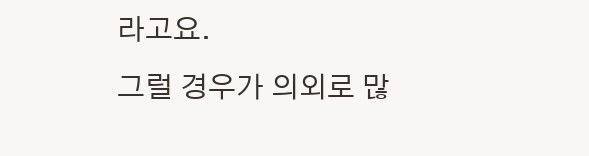라고요.
그럴 경우가 의외로 많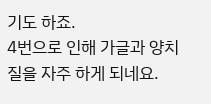기도 하죠.
4번으로 인해 가글과 양치질을 자주 하게 되네요.